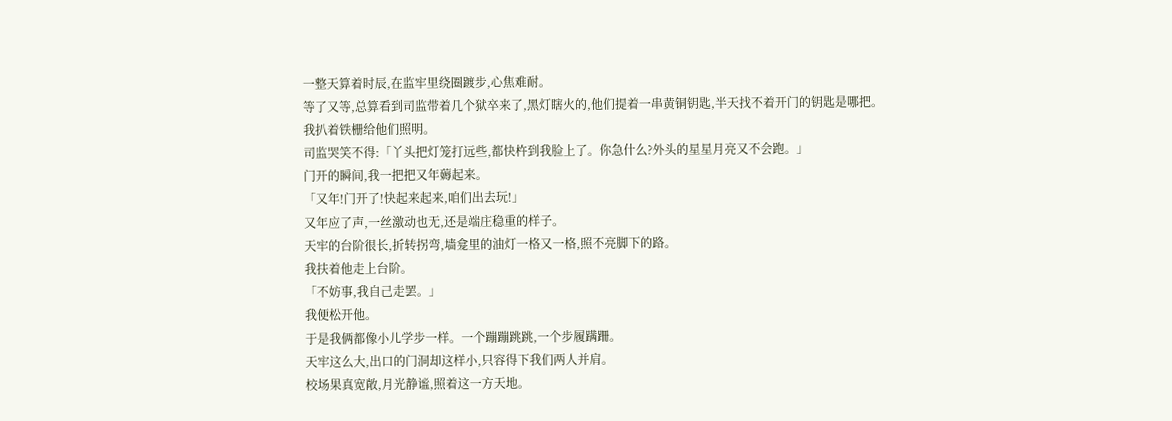一整天算着时辰,在监牢里绕圈踱步,心焦难耐。
等了又等,总算看到司监带着几个狱卒来了,黑灯瞎火的,他们提着一串黄铜钥匙,半天找不着开门的钥匙是哪把。
我扒着铁栅给他们照明。
司监哭笑不得:「丫头把灯笼打远些,都快杵到我脸上了。你急什么?外头的星星月亮又不会跑。」
门开的瞬间,我一把把又年薅起来。
「又年!门开了!快起来起来,咱们出去玩!」
又年应了声,一丝激动也无,还是端庄稳重的样子。
天牢的台阶很长,折转拐弯,墙龛里的油灯一格又一格,照不亮脚下的路。
我扶着他走上台阶。
「不妨事,我自己走罢。」
我便松开他。
于是我俩都像小儿学步一样。一个蹦蹦跳跳,一个步履蹒跚。
天牢这么大,出口的门洞却这样小,只容得下我们两人并肩。
校场果真宽敞,月光静谧,照着这一方天地。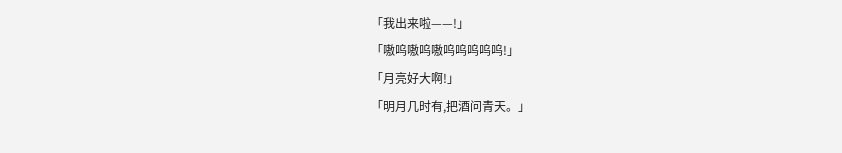「我出来啦——!」
「嗷呜嗷呜嗷呜呜呜呜呜!」
「月亮好大啊!」
「明月几时有,把酒问青天。」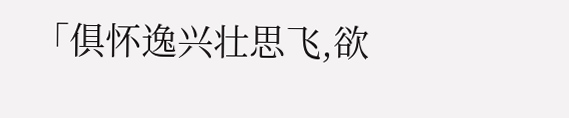「俱怀逸兴壮思飞,欲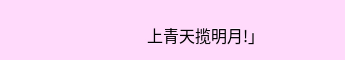上青天揽明月!」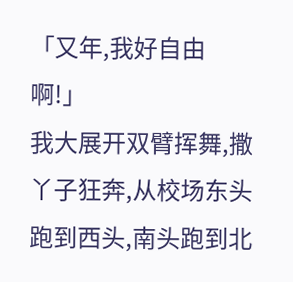「又年,我好自由啊!」
我大展开双臂挥舞,撒丫子狂奔,从校场东头跑到西头,南头跑到北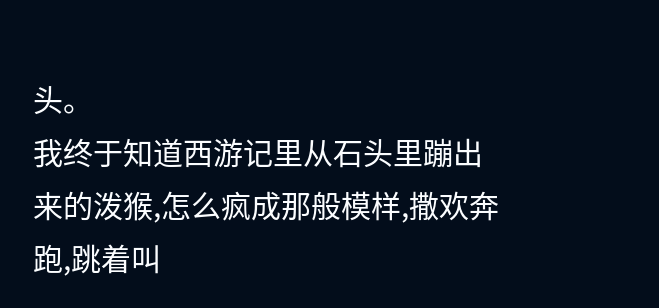头。
我终于知道西游记里从石头里蹦出来的泼猴,怎么疯成那般模样,撒欢奔跑,跳着叫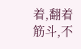着,翻着筋斗,不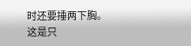时还要捶两下胸。
这是只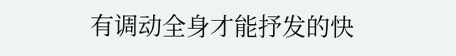有调动全身才能抒发的快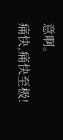意啊。
痛快,痛快至极!